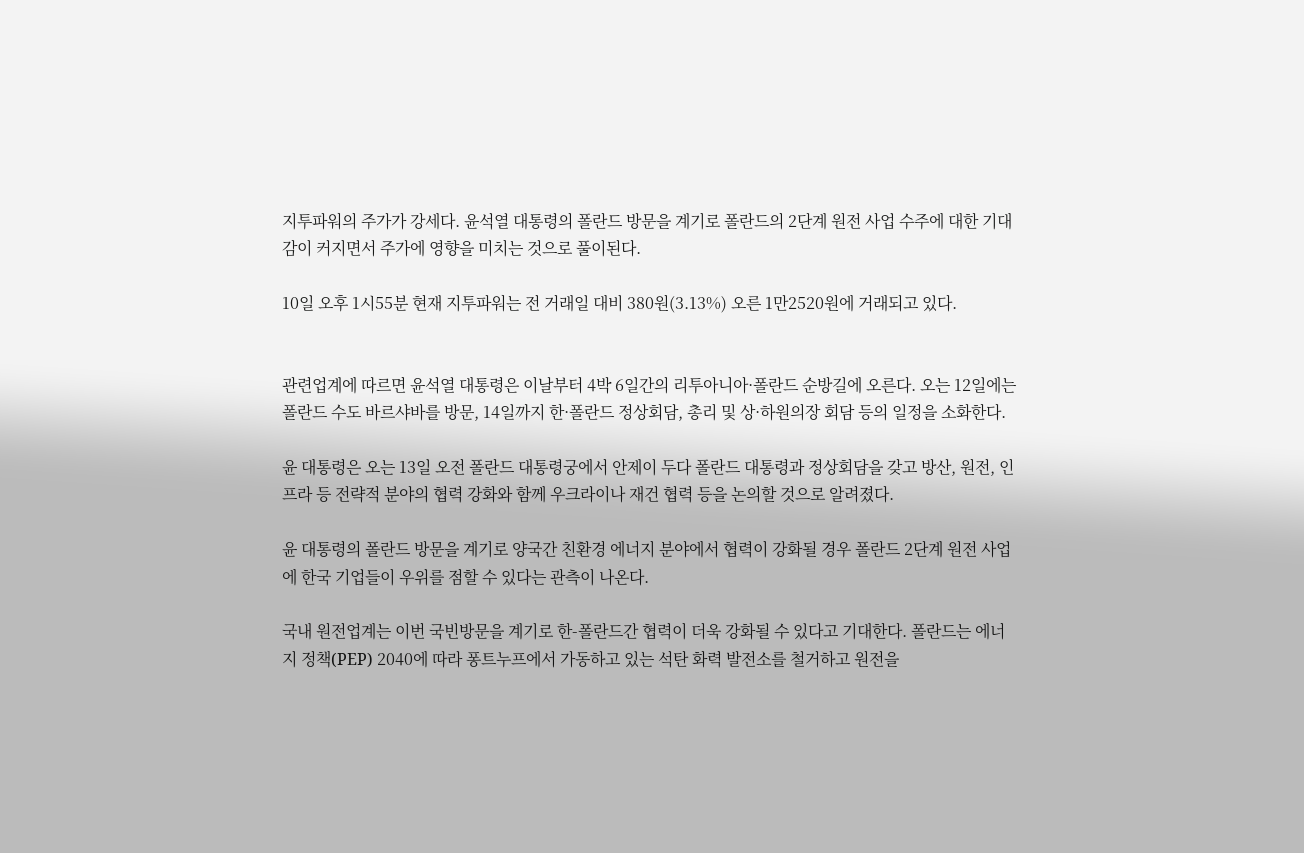지투파워의 주가가 강세다. 윤석열 대통령의 폴란드 방문을 계기로 폴란드의 2단계 원전 사업 수주에 대한 기대감이 커지면서 주가에 영향을 미치는 것으로 풀이된다.

10일 오후 1시55분 현재 지투파워는 전 거래일 대비 380원(3.13%) 오른 1만2520원에 거래되고 있다.


관련업계에 따르면 윤석열 대통령은 이날부터 4박 6일간의 리투아니아·폴란드 순방길에 오른다. 오는 12일에는 폴란드 수도 바르샤바를 방문, 14일까지 한·폴란드 정상회담, 총리 및 상·하원의장 회담 등의 일정을 소화한다.

윤 대통령은 오는 13일 오전 폴란드 대통령궁에서 안제이 두다 폴란드 대통령과 정상회담을 갖고 방산, 원전, 인프라 등 전략적 분야의 협력 강화와 함께 우크라이나 재건 협력 등을 논의할 것으로 알려졌다.

윤 대통령의 폴란드 방문을 계기로 양국간 친환경 에너지 분야에서 협력이 강화될 경우 폴란드 2단계 원전 사업에 한국 기업들이 우위를 점할 수 있다는 관측이 나온다.

국내 원전업계는 이번 국빈방문을 계기로 한-폴란드간 협력이 더욱 강화될 수 있다고 기대한다. 폴란드는 에너지 정책(PEP) 2040에 따라 퐁트누프에서 가동하고 있는 석탄 화력 발전소를 철거하고 원전을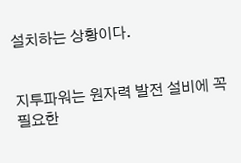설치하는 상황이다.


지투파워는 원자력 발전 설비에 꼭 필요한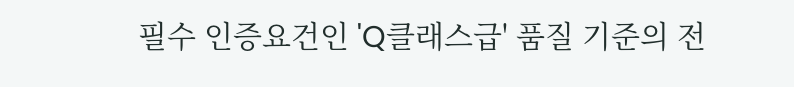필수 인증요건인 'Q클래스급' 품질 기준의 전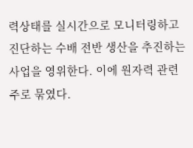력상태를 실시간으로 모니터링하고 진단하는 수배 전반 생산을 추진하는 사업을 영위한다. 이에 원자력 관련주로 묶였다.